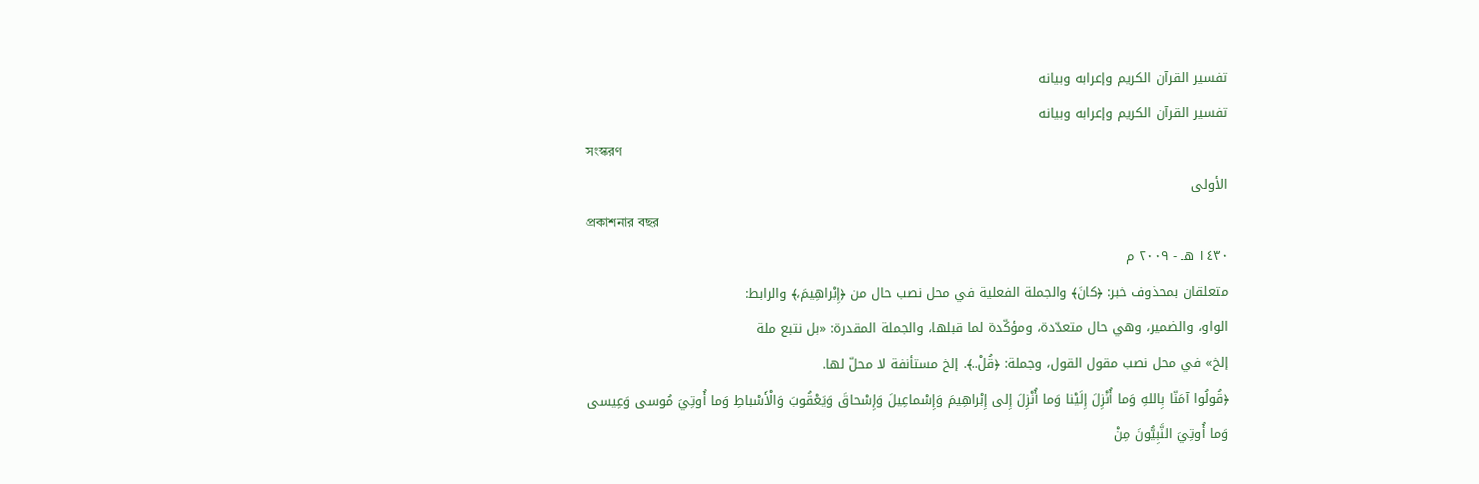تفسير القرآن الكريم وإعرابه وبيانه
تفسير القرآن الكريم وإعرابه وبيانه
সংস্করণ
الأولى
প্রকাশনার বছর
١٤٣٠ هـ - ٢٠٠٩ م
متعلقان بمحذوف خبر: ﴿كانَ﴾ والجملة الفعلية في محل نصب حال من ﴿إِبْراهِيمَ،﴾ والرابط:
الواو، والضمير، وهي حال متعدّدة، ومؤكّدة لما قبلها، والجملة المقدرة: «بل نتبع ملة
إلخ» في محل نصب مقول القول، وجملة: ﴿قُلْ..﴾. إلخ مستأنفة لا محلّ لها.
﴿قُولُوا آمَنّا بِاللهِ وَما أُنْزِلَ إِلَيْنا وَما أُنْزِلَ إِلى إِبْراهِيمَ وَإِسْماعِيلَ وَإِسْحاقَ وَيَعْقُوبَ وَالْأَسْباطِ وَما أُوتِيَ مُوسى وَعِيسى وَما أُوتِيَ النَّبِيُّونَ مِنْ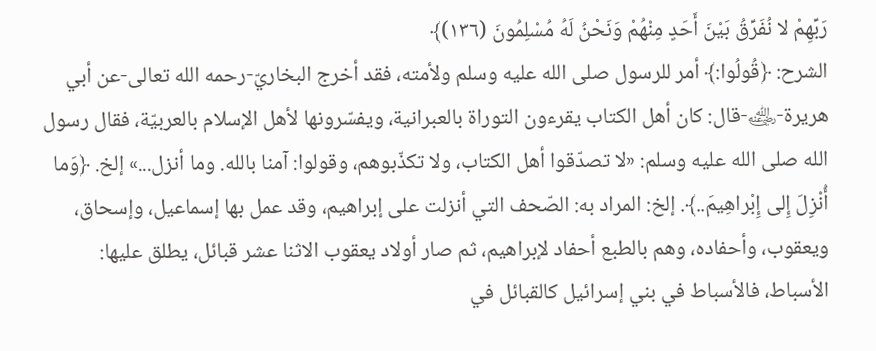رَبِّهِمْ لا نُفَرِّقُ بَيْنَ أَحَدٍ مِنْهُمْ وَنَحْنُ لَهُ مُسْلِمُونَ (١٣٦)﴾
الشرح: ﴿قُولُوا:﴾ أمر للرسول صلى الله عليه وسلم ولأمته، فقد أخرج البخاريّ-رحمه الله تعالى-عن أبي هريرة-﵁-قال: كان أهل الكتاب يقرءون التوراة بالعبرانية، ويفسّرونها لأهل الإسلام بالعربيّة، فقال رسول الله صلى الله عليه وسلم: «لا تصدّقوا أهل الكتاب، ولا تكذّبوهم، وقولوا: آمنا بالله. وما أنزل...» إلخ. ﴿وَما أُنْزِلَ إِلى إِبْراهِيمَ..﴾. إلخ: المراد به: الصّحف التي أنزلت على إبراهيم، وقد عمل بها إسماعيل، وإسحاق، ويعقوب، وأحفاده، وهم بالطبع أحفاد لإبراهيم، ثم صار أولاد يعقوب الاثنا عشر قبائل، يطلق عليها: الأسباط، فالأسباط في بني إسرائيل كالقبائل في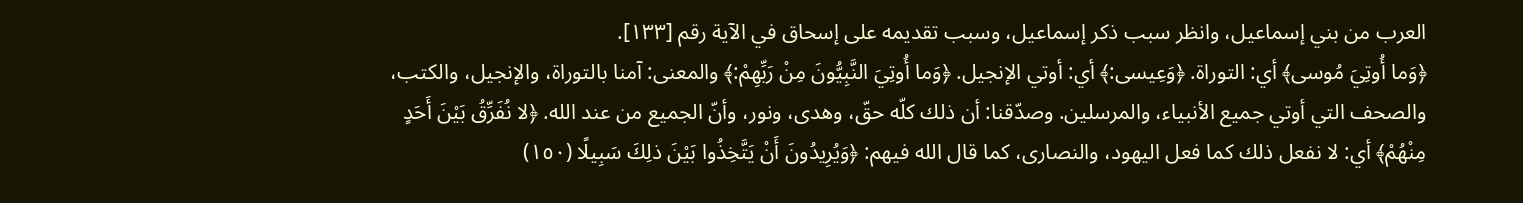العرب من بني إسماعيل، وانظر سبب ذكر إسماعيل، وسبب تقديمه على إسحاق في الآية رقم [١٣٣].
﴿وَما أُوتِيَ مُوسى﴾ أي: التوراة. ﴿وَعِيسى:﴾ أي: أوتي الإنجيل. ﴿وَما أُوتِيَ النَّبِيُّونَ مِنْ رَبِّهِمْ:﴾ والمعنى: آمنا بالتوراة، والإنجيل، والكتب، والصحف التي أوتي جميع الأنبياء، والمرسلين. وصدّقنا: أن ذلك كلّه حقّ، وهدى، ونور، وأنّ الجميع من عند الله. ﴿لا نُفَرِّقُ بَيْنَ أَحَدٍ مِنْهُمْ﴾ أي: لا نفعل ذلك كما فعل اليهود، والنصارى، كما قال الله فيهم: ﴿وَيُرِيدُونَ أَنْ يَتَّخِذُوا بَيْنَ ذلِكَ سَبِيلًا (١٥٠)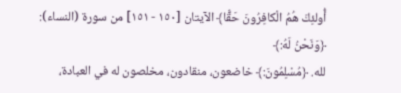أُولئِكَ هُمُ الْكافِرُونَ حَقًّا﴾ الآيتان [١٥٠ - ١٥١] من سورة (النساء): ﴿وَنَحْنُ لَهُ:﴾
لله. ﴿مُسْلِمُونَ:﴾ خاضعون، منقادون، مخلصون له في العبادة،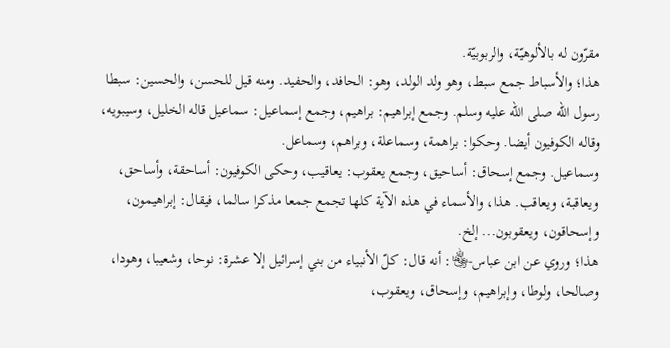مقرّون له بالألوهيّة، والربوبيّة.
هذا؛ والأسباط جمع سبط، وهو ولد الولد، وهو: الحافد، والحفيد. ومنه قيل للحسن، والحسين: سبطا رسول الله صلى الله عليه وسلم. وجمع إبراهيم: براهيم، وجمع إسماعيل: سماعيل قاله الخليل، وسيبويه، وقاله الكوفيون أيضا. وحكوا: براهمة، وسماعلة، وبراهم، وسماعل.
وسماعيل. وجمع إسحاق: أساحيق، وجمع يعقوب: يعاقيب، وحكى الكوفيون: أساحقة، وأساحق، ويعاقبة، ويعاقب. هذا، والأسماء في هذه الآية كلها تجمع جمعا مذكرا سالما، فيقال: إبراهيمون، وإسحاقون، ويعقوبون... إلخ.
هذا؛ وروي عن ابن عباس-﵄: أنه قال: كلّ الأنبياء من بني إسرائيل إلا عشرة: نوحا، وشعيبا، وهودا، وصالحا، ولوطا، وإبراهيم، وإسحاق، ويعقوب،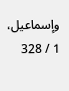وإسماعيل،
1 / 328